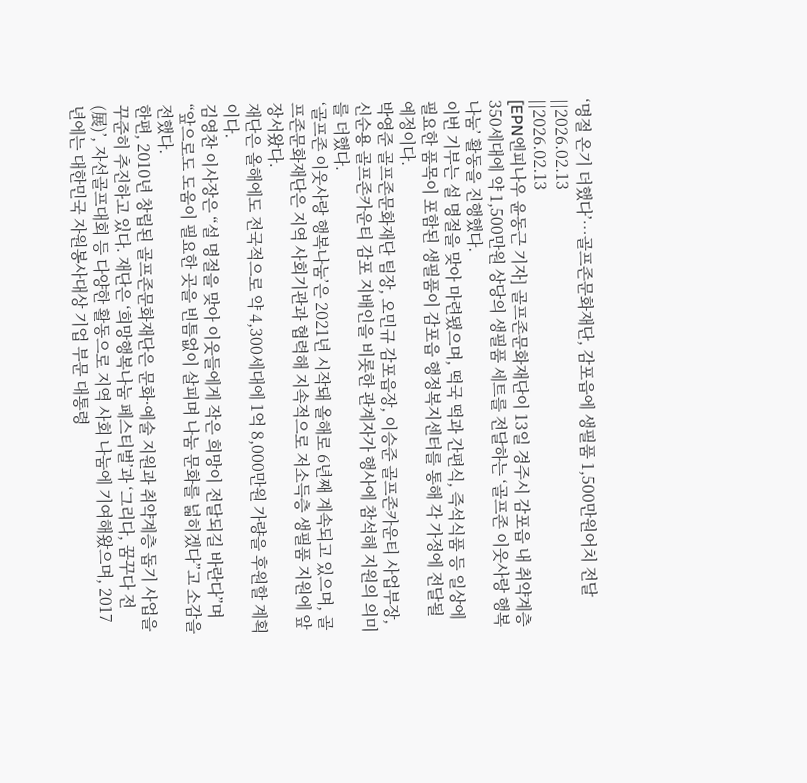‘명절 온기 더했다’…골프존문화재단, 감포읍에 생필품 1,500만원어치 전달
||2026.02.13
||2026.02.13
[EPN엔피나우 윤동근 기자] 골프존문화재단이 13일 경주시 감포읍 내 취약계층 350세대에 약 1,500만원 상당의 생필품 세트를 전달하는 ‘골프존 이웃사랑 행복나눔’ 활동을 진행했다.
이번 기부는 설 명절을 맞아 마련됐으며, 떡국 떡과 간편식, 즉석식품 등 일상에 필요한 품목이 포함된 생필품이 감포읍 행정복지센터를 통해 각 가정에 전달될 예정이다.
박영준 골프존문화재단 팀장, 오민규 감포읍장, 이승준 골프존카운티 사업부장, 신순용 골프존카운티 감포 지배인을 비롯한 관계자가 행사에 참석해 지원의 의미를 더했다.
‘골프존 이웃사랑 행복나눔’은 2021년 시작돼 올해로 6년째 계속되고 있으며, 골프존문화재단은 지역 사회기관과 협력해 지속적으로 저소득층 생필품 지원에 앞장서왔다.
재단은 올해에도 전국적으로 약 4,300세대에 1억 8,000만원 가량을 후원할 계획이다.
김영찬 이사장은 “설 명절을 맞아 이웃들에게 작은 희망이 전달되길 바란다”며 “앞으로도 도움이 필요한 곳을 빈틈없이 살피며 나눔 문화를 넓히겠다”고 소감을 전했다.
한편, 2010년 창립된 골프존문화재단은 문화·예술 지원과 취약계층 돕기 사업을 꾸준히 추진하고 있다. 재단은 ‘희망행복나눔 페스티벌’과 ‘그리다, 꿈꾸다 전(展)’, 자선골프대회 등 다양한 활동으로 지역 사회 나눔에 기여해왔으며, 2017년에는 대한민국 자원봉사대상 기업 부문 대통령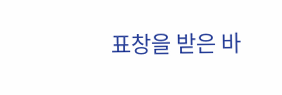표창을 받은 바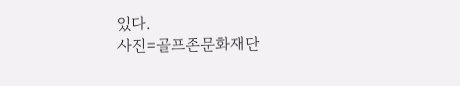있다.
사진=골프존문화재단